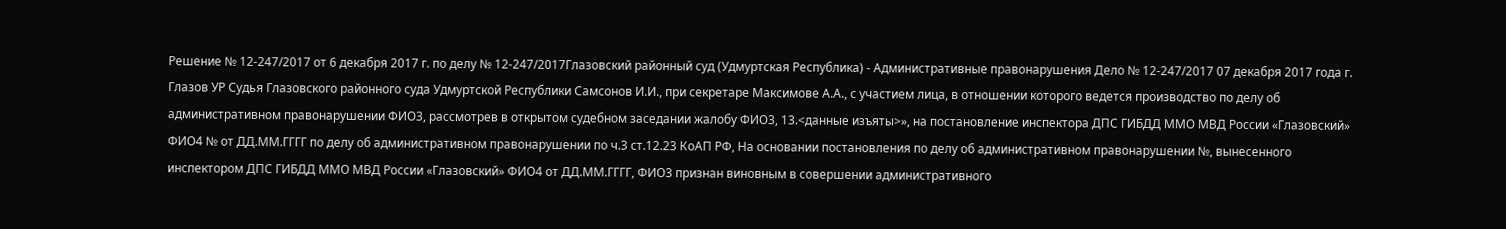Решение № 12-247/2017 от 6 декабря 2017 г. по делу № 12-247/2017Глазовский районный суд (Удмуртская Республика) - Административные правонарушения Дело № 12-247/2017 07 декабря 2017 года г. Глазов УР Судья Глазовского районного суда Удмуртской Республики Самсонов И.И., при секретаре Максимове А.А., с участием лица, в отношении которого ведется производство по делу об административном правонарушении ФИО3, рассмотрев в открытом судебном заседании жалобу ФИО3, 13.<данные изъяты>», на постановление инспектора ДПС ГИБДД ММО МВД России «Глазовский» ФИО4 № от ДД.ММ.ГГГГ по делу об административном правонарушении по ч.3 ст.12.23 КоАП РФ, На основании постановления по делу об административном правонарушении №, вынесенного инспектором ДПС ГИБДД ММО МВД России «Глазовский» ФИО4 от ДД.ММ.ГГГГ, ФИО3 признан виновным в совершении административного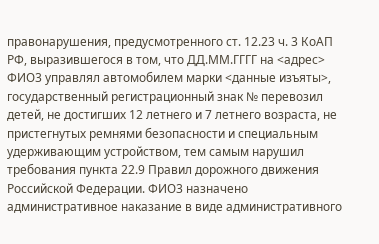правонарушения, предусмотренного ст. 12.23 ч. 3 КоАП РФ, выразившегося в том, что ДД.ММ.ГГГГ на <адрес> ФИО3 управлял автомобилем марки <данные изъяты>, государственный регистрационный знак № перевозил детей, не достигших 12 летнего и 7 летнего возраста, не пристегнутых ремнями безопасности и специальным удерживающим устройством, тем самым нарушил требования пункта 22.9 Правил дорожного движения Российской Федерации. ФИО3 назначено административное наказание в виде административного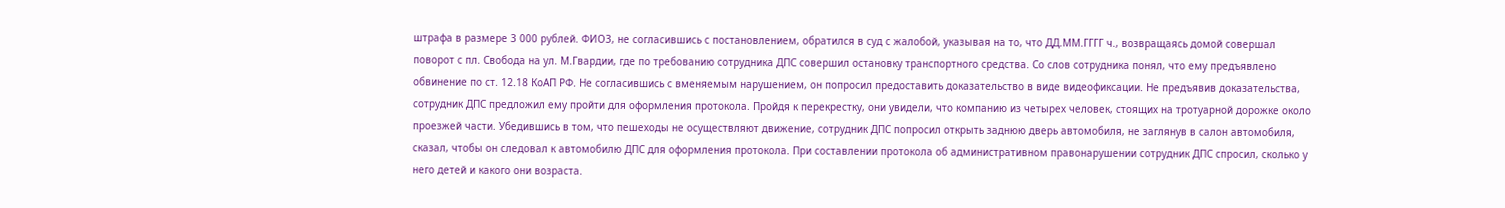штрафа в размере 3 000 рублей. ФИО3, не согласившись с постановлением, обратился в суд с жалобой, указывая на то, что ДД.ММ.ГГГГ ч., возвращаясь домой совершал поворот с пл. Свобода на ул. М.Гвардии, где по требованию сотрудника ДПС совершил остановку транспортного средства. Со слов сотрудника понял, что ему предъявлено обвинение по ст. 12.18 КоАП РФ. Не согласившись с вменяемым нарушением, он попросил предоставить доказательство в виде видеофиксации. Не предъявив доказательства, сотрудник ДПС предложил ему пройти для оформления протокола. Пройдя к перекрестку, они увидели, что компанию из четырех человек, стоящих на тротуарной дорожке около проезжей части. Убедившись в том, что пешеходы не осуществляют движение, сотрудник ДПС попросил открыть заднюю дверь автомобиля, не заглянув в салон автомобиля, сказал, чтобы он следовал к автомобилю ДПС для оформления протокола. При составлении протокола об административном правонарушении сотрудник ДПС спросил, сколько у него детей и какого они возраста.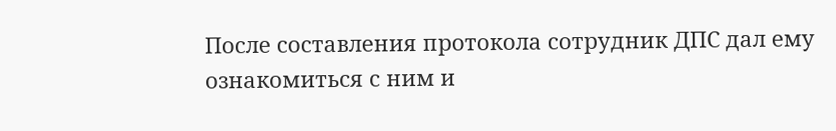После составления протокола сотрудник ДПС дал ему ознакомиться с ним и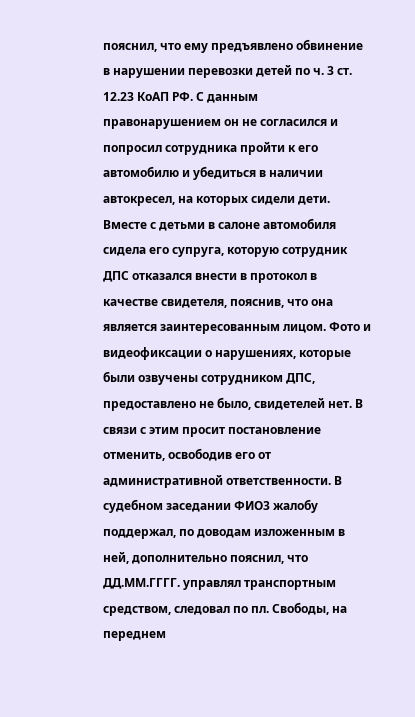пояснил, что ему предъявлено обвинение в нарушении перевозки детей по ч. 3 ст. 12.23 КоАП РФ. С данным правонарушением он не согласился и попросил сотрудника пройти к его автомобилю и убедиться в наличии автокресел, на которых сидели дети. Вместе с детьми в салоне автомобиля сидела его супруга, которую сотрудник ДПС отказался внести в протокол в качестве свидетеля, пояснив, что она является заинтересованным лицом. Фото и видеофиксации о нарушениях, которые были озвучены сотрудником ДПС, предоставлено не было, свидетелей нет. В связи с этим просит постановление отменить, освободив его от административной ответственности. В судебном заседании ФИО3 жалобу поддержал, по доводам изложенным в ней, дополнительно пояснил, что ДД.ММ.ГГГГ. управлял транспортным средством, следовал по пл. Свободы, на переднем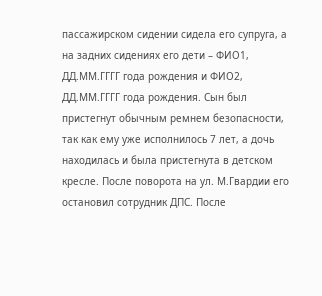пассажирском сидении сидела его супруга, а на задних сидениях его дети – ФИО1, ДД.ММ.ГГГГ года рождения и ФИО2, ДД.ММ.ГГГГ года рождения. Сын был пристегнут обычным ремнем безопасности, так как ему уже исполнилось 7 лет, а дочь находилась и была пристегнута в детском кресле. После поворота на ул. М.Гвардии его остановил сотрудник ДПС. После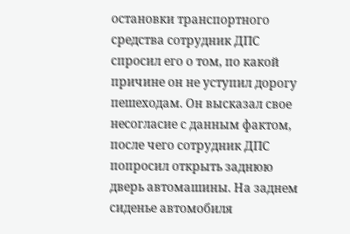остановки транспортного средства сотрудник ДПС спросил его о том, по какой причине он не уступил дорогу пешеходам. Он высказал свое несогласие с данным фактом, после чего сотрудник ДПС попросил открыть заднюю дверь автомашины. На заднем сиденье автомобиля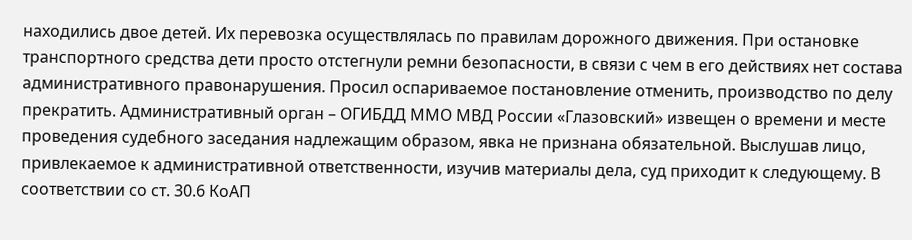находились двое детей. Их перевозка осуществлялась по правилам дорожного движения. При остановке транспортного средства дети просто отстегнули ремни безопасности, в связи с чем в его действиях нет состава административного правонарушения. Просил оспариваемое постановление отменить, производство по делу прекратить. Административный орган – ОГИБДД ММО МВД России «Глазовский» извещен о времени и месте проведения судебного заседания надлежащим образом, явка не признана обязательной. Выслушав лицо, привлекаемое к административной ответственности, изучив материалы дела, суд приходит к следующему. В соответствии со ст. 30.6 КоАП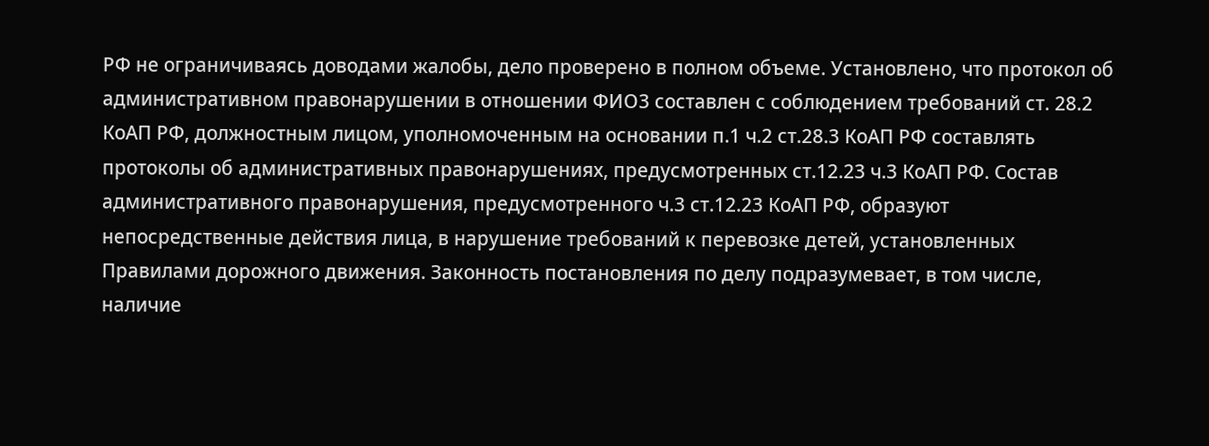РФ не ограничиваясь доводами жалобы, дело проверено в полном объеме. Установлено, что протокол об административном правонарушении в отношении ФИО3 составлен с соблюдением требований ст. 28.2 КоАП РФ, должностным лицом, уполномоченным на основании п.1 ч.2 ст.28.3 КоАП РФ составлять протоколы об административных правонарушениях, предусмотренных ст.12.23 ч.3 КоАП РФ. Состав административного правонарушения, предусмотренного ч.3 ст.12.23 КоАП РФ, образуют непосредственные действия лица, в нарушение требований к перевозке детей, установленных Правилами дорожного движения. Законность постановления по делу подразумевает, в том числе, наличие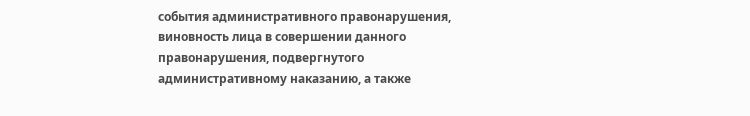события административного правонарушения, виновность лица в совершении данного правонарушения, подвергнутого административному наказанию, а также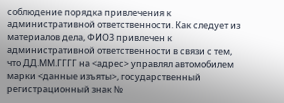соблюдение порядка привлечения к административной ответственности. Как следует из материалов дела, ФИО3 привлечен к административной ответственности в связи с тем, что ДД.ММ.ГГГГ на <адрес> управлял автомобилем марки <данные изъяты>, государственный регистрационный знак №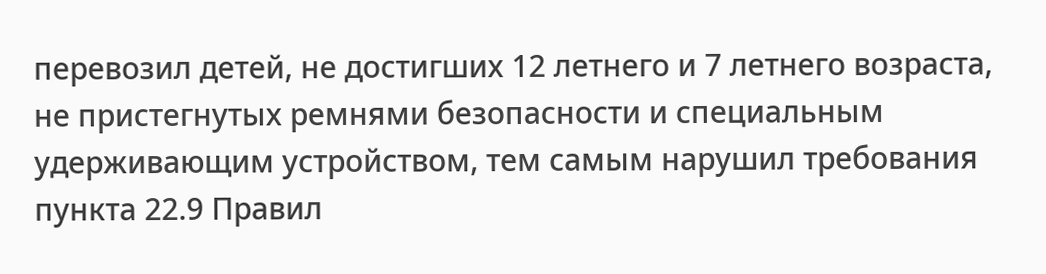перевозил детей, не достигших 12 летнего и 7 летнего возраста, не пристегнутых ремнями безопасности и специальным удерживающим устройством, тем самым нарушил требования пункта 22.9 Правил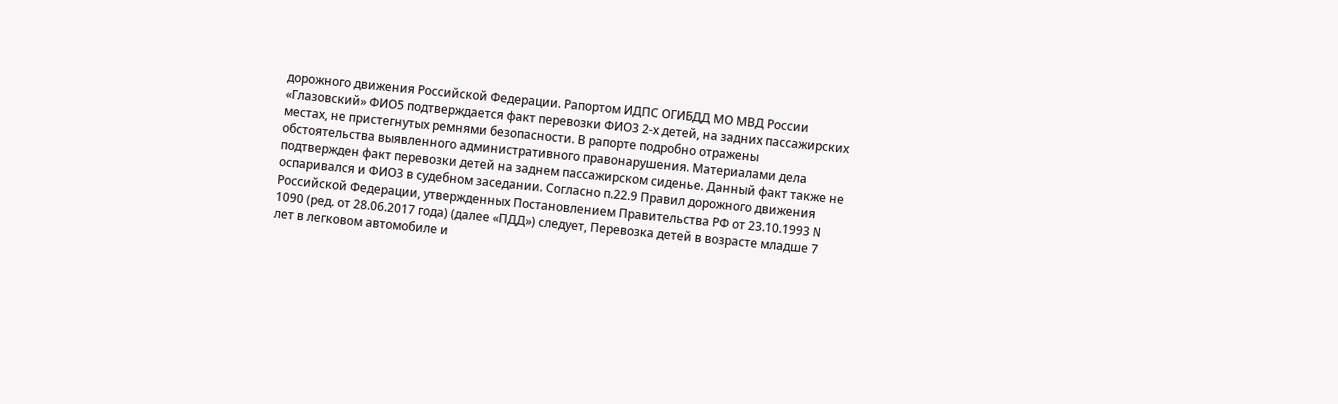дорожного движения Российской Федерации. Рапортом ИДПС ОГИБДД МО МВД России «Глазовский» ФИО5 подтверждается факт перевозки ФИО3 2-х детей, на задних пассажирских местах, не пристегнутых ремнями безопасности. В рапорте подробно отражены обстоятельства выявленного административного правонарушения. Материалами дела подтвержден факт перевозки детей на заднем пассажирском сиденье. Данный факт также не оспаривался и ФИО3 в судебном заседании. Согласно п.22.9 Правил дорожного движения Российской Федерации, утвержденных Постановлением Правительства РФ от 23.10.1993 N 1090 (ред. от 28.06.2017 года) (далее «ПДД») следует, Перевозка детей в возрасте младше 7 лет в легковом автомобиле и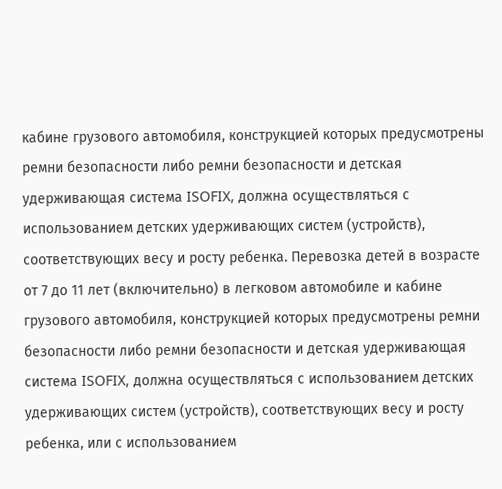кабине грузового автомобиля, конструкцией которых предусмотрены ремни безопасности либо ремни безопасности и детская удерживающая система ISOFIX, должна осуществляться с использованием детских удерживающих систем (устройств), соответствующих весу и росту ребенка. Перевозка детей в возрасте от 7 до 11 лет (включительно) в легковом автомобиле и кабине грузового автомобиля, конструкцией которых предусмотрены ремни безопасности либо ремни безопасности и детская удерживающая система ISOFIX, должна осуществляться с использованием детских удерживающих систем (устройств), соответствующих весу и росту ребенка, или с использованием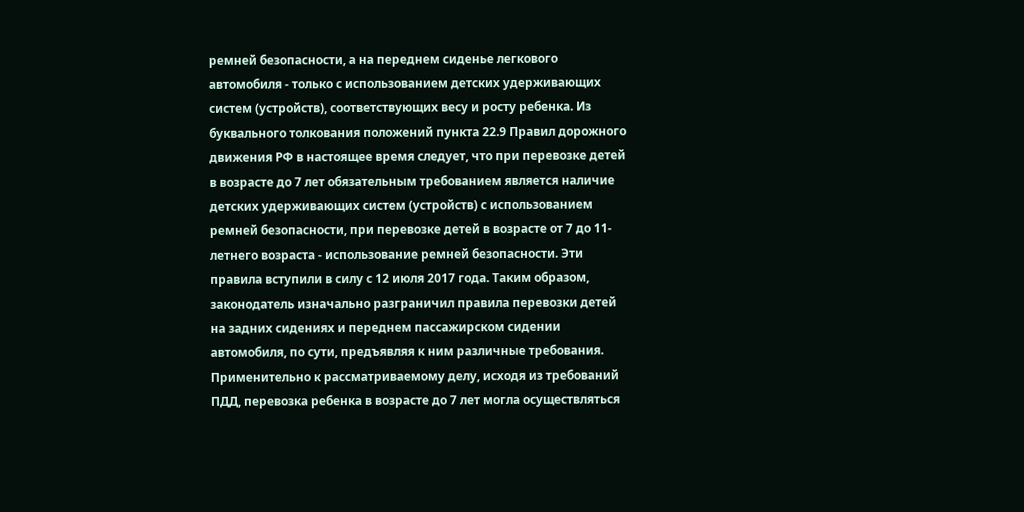ремней безопасности, а на переднем сиденье легкового автомобиля - только с использованием детских удерживающих систем (устройств), соответствующих весу и росту ребенка. Из буквального толкования положений пункта 22.9 Правил дорожного движения РФ в настоящее время следует, что при перевозке детей в возрасте до 7 лет обязательным требованием является наличие детских удерживающих систем (устройств) с использованием ремней безопасности, при перевозке детей в возрасте от 7 до 11-летнего возраста - использование ремней безопасности. Эти правила вступили в силу с 12 июля 2017 года. Таким образом, законодатель изначально разграничил правила перевозки детей на задних сидениях и переднем пассажирском сидении автомобиля, по сути, предъявляя к ним различные требования. Применительно к рассматриваемому делу, исходя из требований ПДД, перевозка ребенка в возрасте до 7 лет могла осуществляться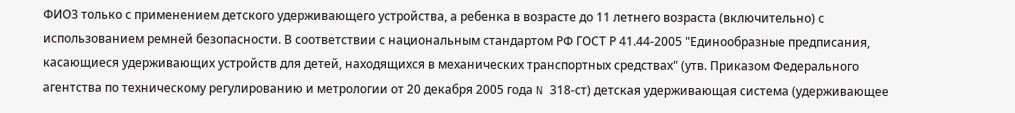ФИО3 только с применением детского удерживающего устройства, а ребенка в возрасте до 11 летнего возраста (включительно) с использованием ремней безопасности. В соответствии с национальным стандартом РФ ГОСТ Р 41.44-2005 "Единообразные предписания, касающиеся удерживающих устройств для детей, находящихся в механических транспортных средствах" (утв. Приказом Федерального агентства по техническому регулированию и метрологии от 20 декабря 2005 года N 318-ст) детская удерживающая система (удерживающее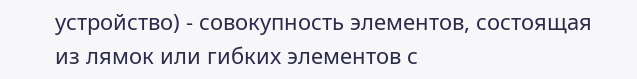устройство) - совокупность элементов, состоящая из лямок или гибких элементов с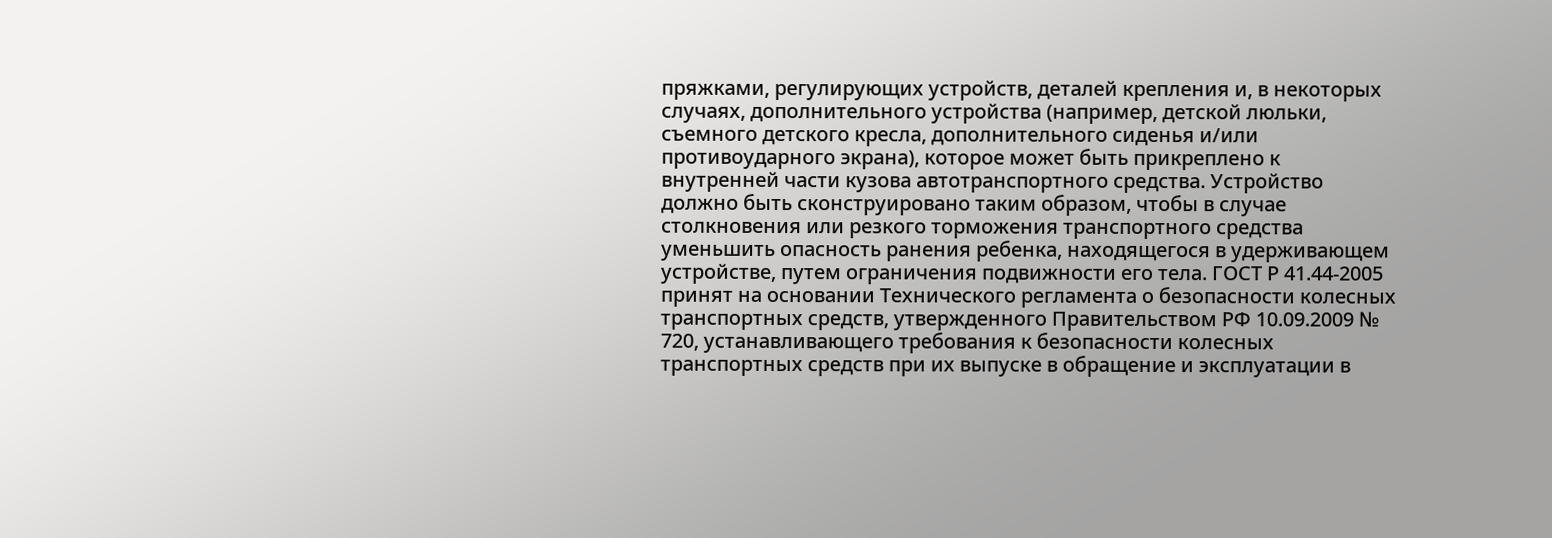пряжками, регулирующих устройств, деталей крепления и, в некоторых случаях, дополнительного устройства (например, детской люльки, съемного детского кресла, дополнительного сиденья и/или противоударного экрана), которое может быть прикреплено к внутренней части кузова автотранспортного средства. Устройство должно быть сконструировано таким образом, чтобы в случае столкновения или резкого торможения транспортного средства уменьшить опасность ранения ребенка, находящегося в удерживающем устройстве, путем ограничения подвижности его тела. ГОСТ Р 41.44-2005 принят на основании Технического регламента о безопасности колесных транспортных средств, утвержденного Правительством РФ 10.09.2009 № 720, устанавливающего требования к безопасности колесных транспортных средств при их выпуске в обращение и эксплуатации в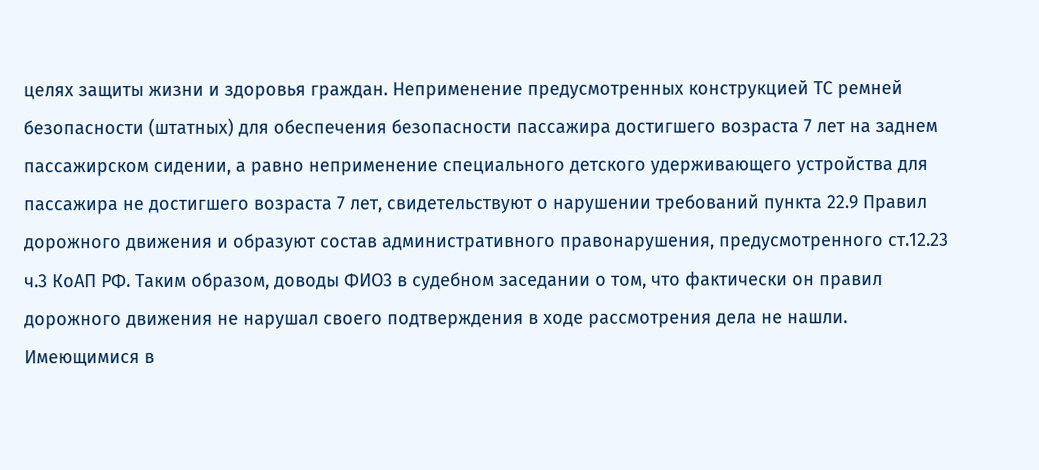целях защиты жизни и здоровья граждан. Неприменение предусмотренных конструкцией ТС ремней безопасности (штатных) для обеспечения безопасности пассажира достигшего возраста 7 лет на заднем пассажирском сидении, а равно неприменение специального детского удерживающего устройства для пассажира не достигшего возраста 7 лет, свидетельствуют о нарушении требований пункта 22.9 Правил дорожного движения и образуют состав административного правонарушения, предусмотренного ст.12.23 ч.3 КоАП РФ. Таким образом, доводы ФИО3 в судебном заседании о том, что фактически он правил дорожного движения не нарушал своего подтверждения в ходе рассмотрения дела не нашли. Имеющимися в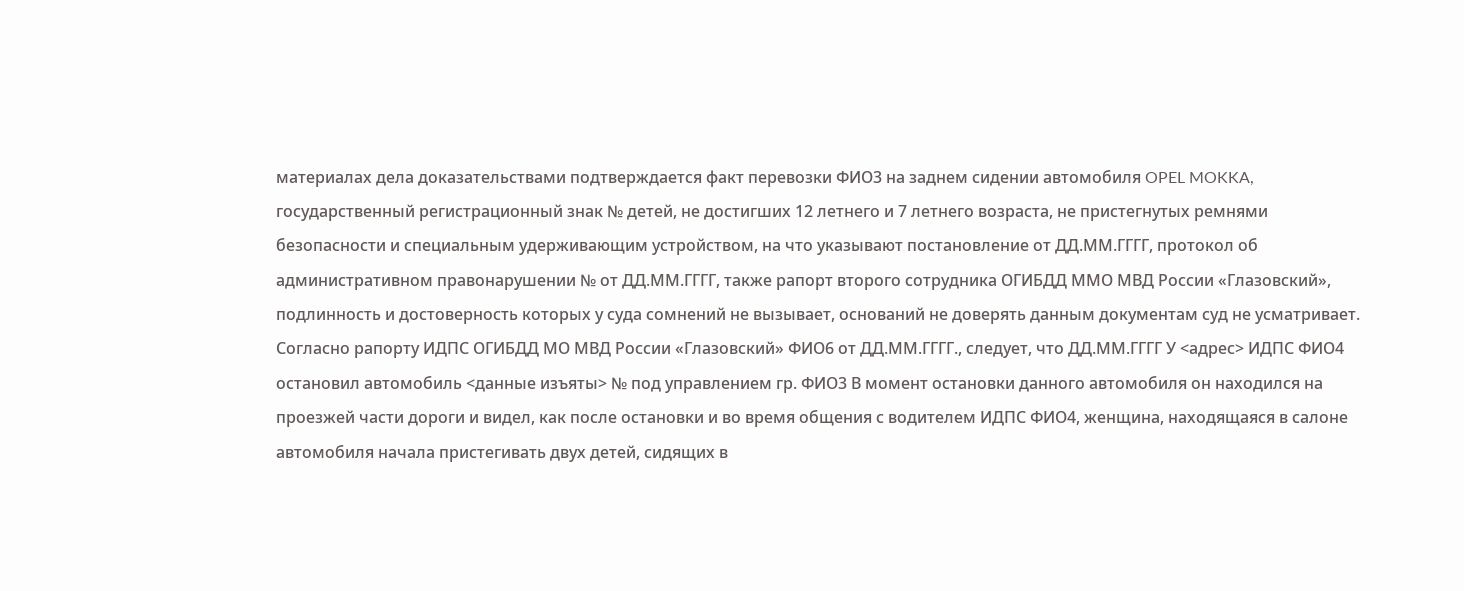материалах дела доказательствами подтверждается факт перевозки ФИО3 на заднем сидении автомобиля OPEL MOKKA, государственный регистрационный знак № детей, не достигших 12 летнего и 7 летнего возраста, не пристегнутых ремнями безопасности и специальным удерживающим устройством, на что указывают постановление от ДД.ММ.ГГГГ, протокол об административном правонарушении № от ДД.ММ.ГГГГ, также рапорт второго сотрудника ОГИБДД ММО МВД России «Глазовский», подлинность и достоверность которых у суда сомнений не вызывает, оснований не доверять данным документам суд не усматривает. Согласно рапорту ИДПС ОГИБДД МО МВД России «Глазовский» ФИО6 от ДД.ММ.ГГГГ., следует, что ДД.ММ.ГГГГ У <адрес> ИДПС ФИО4 остановил автомобиль <данные изъяты> № под управлением гр. ФИО3 В момент остановки данного автомобиля он находился на проезжей части дороги и видел, как после остановки и во время общения с водителем ИДПС ФИО4, женщина, находящаяся в салоне автомобиля начала пристегивать двух детей, сидящих в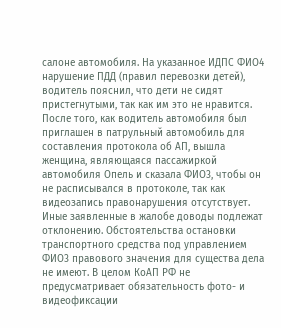салоне автомобиля. На указанное ИДПС ФИО4 нарушение ПДД (правил перевозки детей), водитель пояснил, что дети не сидят пристегнутыми, так как им это не нравится. После того, как водитель автомобиля был приглашен в патрульный автомобиль для составления протокола об АП, вышла женщина, являющаяся пассажиркой автомобиля Опель и сказала ФИО3, чтобы он не расписывался в протоколе, так как видеозапись правонарушения отсутствует. Иные заявленные в жалобе доводы подлежат отклонению. Обстоятельства остановки транспортного средства под управлением ФИО3 правового значения для существа дела не имеют. В целом КоАП РФ не предусматривает обязательность фото- и видеофиксации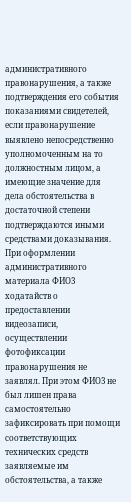административного правонарушения, а также подтверждения его события показаниями свидетелей, если правонарушение выявлено непосредственно уполномоченным на то должностным лицом, а имеющие значение для дела обстоятельства в достаточной степени подтверждаются иными средствами доказывания. При оформлении административного материала ФИО3 ходатайств о предоставлении видеозаписи, осуществлении фотофиксации правонарушения не заявлял. При этом ФИО3 не был лишен права самостоятельно зафиксировать при помощи соответствующих технических средств заявляемые им обстоятельства, а также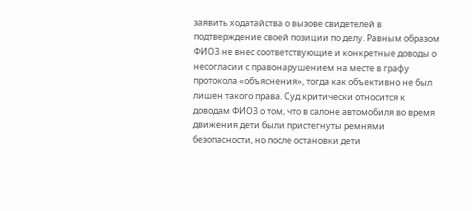заявить ходатайства о вызове свидетелей в подтверждение своей позиции по делу. Равным образом ФИО3 не внес соответствующие и конкретные доводы о несогласии с правонарушением на месте в графу протокола «объяснения», тогда как объективно не был лишен такого права. Суд критически относится к доводам ФИО3 о том, что в салоне автомобиля во время движения дети были пристегнуты ремнями безопасности, но после остановки дети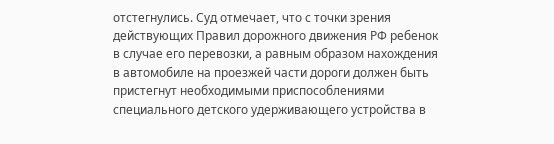отстегнулись. Суд отмечает, что с точки зрения действующих Правил дорожного движения РФ ребенок в случае его перевозки, а равным образом нахождения в автомобиле на проезжей части дороги должен быть пристегнут необходимыми приспособлениями специального детского удерживающего устройства в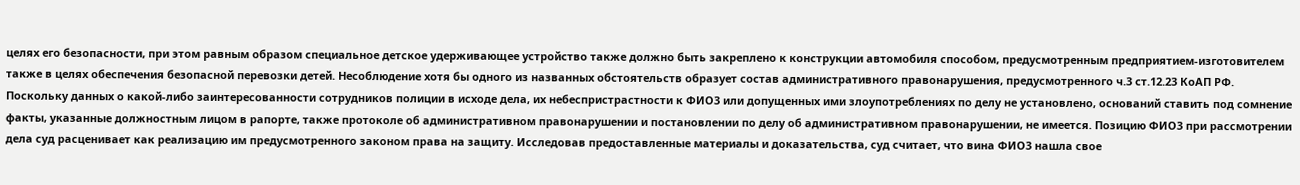целях его безопасности, при этом равным образом специальное детское удерживающее устройство также должно быть закреплено к конструкции автомобиля способом, предусмотренным предприятием-изготовителем также в целях обеспечения безопасной перевозки детей. Несоблюдение хотя бы одного из названных обстоятельств образует состав административного правонарушения, предусмотренного ч.3 ст.12.23 КоАП РФ. Поскольку данных о какой-либо заинтересованности сотрудников полиции в исходе дела, их небеспристрастности к ФИО3 или допущенных ими злоупотреблениях по делу не установлено, оснований ставить под сомнение факты, указанные должностным лицом в рапорте, также протоколе об административном правонарушении и постановлении по делу об административном правонарушении, не имеется. Позицию ФИО3 при рассмотрении дела суд расценивает как реализацию им предусмотренного законом права на защиту. Исследовав предоставленные материалы и доказательства, суд считает, что вина ФИО3 нашла свое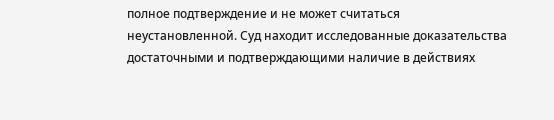полное подтверждение и не может считаться неустановленной. Суд находит исследованные доказательства достаточными и подтверждающими наличие в действиях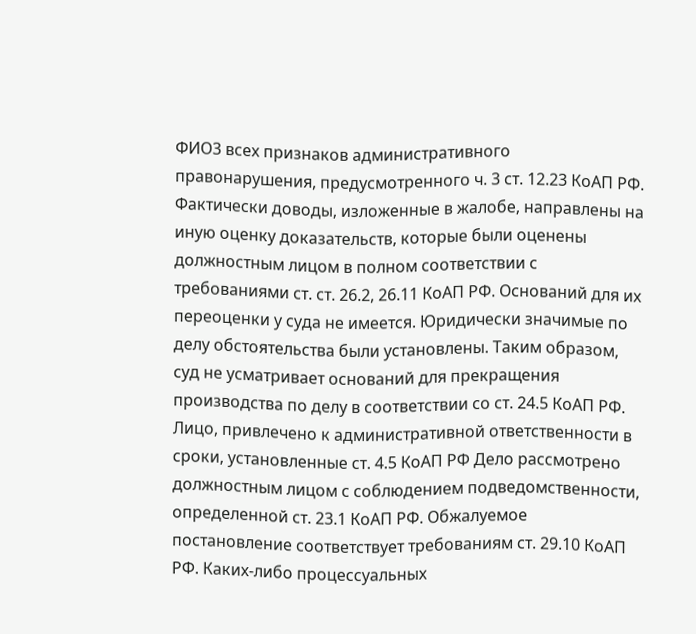ФИО3 всех признаков административного правонарушения, предусмотренного ч. 3 ст. 12.23 КоАП РФ. Фактически доводы, изложенные в жалобе, направлены на иную оценку доказательств, которые были оценены должностным лицом в полном соответствии с требованиями ст. ст. 26.2, 26.11 КоАП РФ. Оснований для их переоценки у суда не имеется. Юридически значимые по делу обстоятельства были установлены. Таким образом, суд не усматривает оснований для прекращения производства по делу в соответствии со ст. 24.5 КоАП РФ. Лицо, привлечено к административной ответственности в сроки, установленные ст. 4.5 КоАП РФ Дело рассмотрено должностным лицом с соблюдением подведомственности, определенной ст. 23.1 КоАП РФ. Обжалуемое постановление соответствует требованиям ст. 29.10 КоАП РФ. Каких-либо процессуальных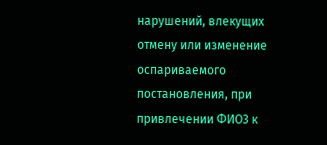нарушений, влекущих отмену или изменение оспариваемого постановления, при привлечении ФИО3 к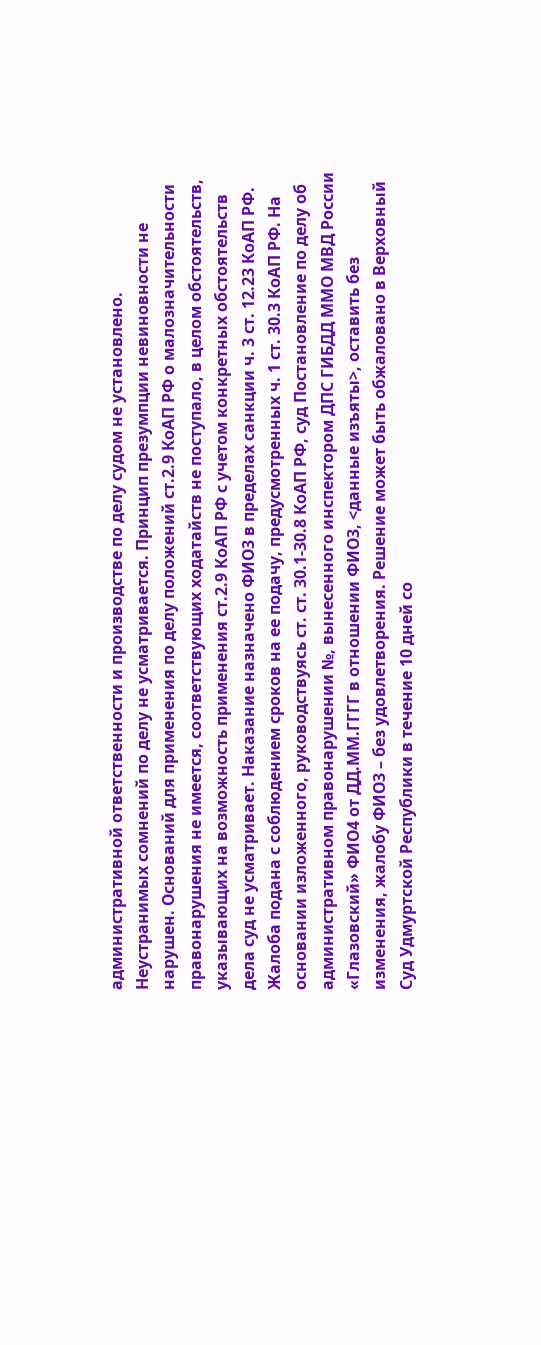административной ответственности и производстве по делу судом не установлено. Неустранимых сомнений по делу не усматривается. Принцип презумпции невиновности не нарушен. Оснований для применения по делу положений ст.2.9 КоАП РФ о малозначительности правонарушения не имеется, соответствующих ходатайств не поступало, в целом обстоятельств, указывающих на возможность применения ст.2.9 КоАП РФ с учетом конкретных обстоятельств дела суд не усматривает. Наказание назначено ФИО3 в пределах санкции ч. 3 ст. 12.23 КоАП РФ. Жалоба подана с соблюдением сроков на ее подачу, предусмотренных ч. 1 ст. 30.3 КоАП РФ. На основании изложенного, руководствуясь ст. ст. 30.1-30.8 КоАП РФ, суд Постановление по делу об административном правонарушении №, вынесенного инспектором ДПС ГИБДД ММО МВД России «Глазовский» ФИО4 от ДД.ММ.ГГГГ в отношении ФИО3, <данные изъяты>, оставить без изменения, жалобу ФИО3 – без удовлетворения. Решение может быть обжаловано в Верховный Суд Удмуртской Республики в течение 10 дней со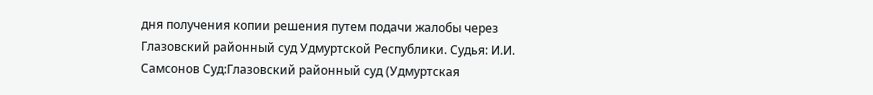дня получения копии решения путем подачи жалобы через Глазовский районный суд Удмуртской Республики. Судья: И.И. Самсонов Суд:Глазовский районный суд (Удмуртская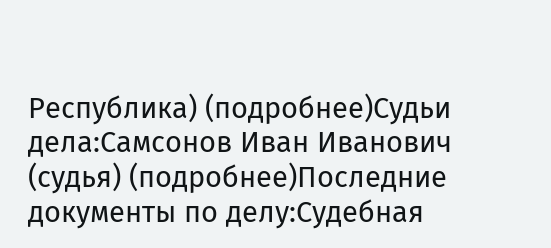Республика) (подробнее)Судьи дела:Самсонов Иван Иванович (судья) (подробнее)Последние документы по делу:Судебная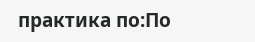практика по:По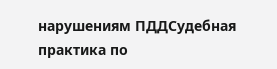нарушениям ПДДСудебная практика по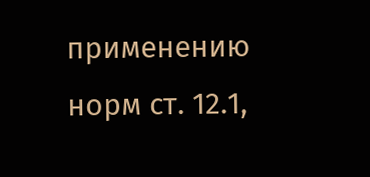применению норм ст. 12.1,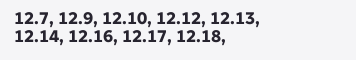12.7, 12.9, 12.10, 12.12, 12.13, 12.14, 12.16, 12.17, 12.18,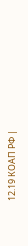12.19 КОАП РФ |